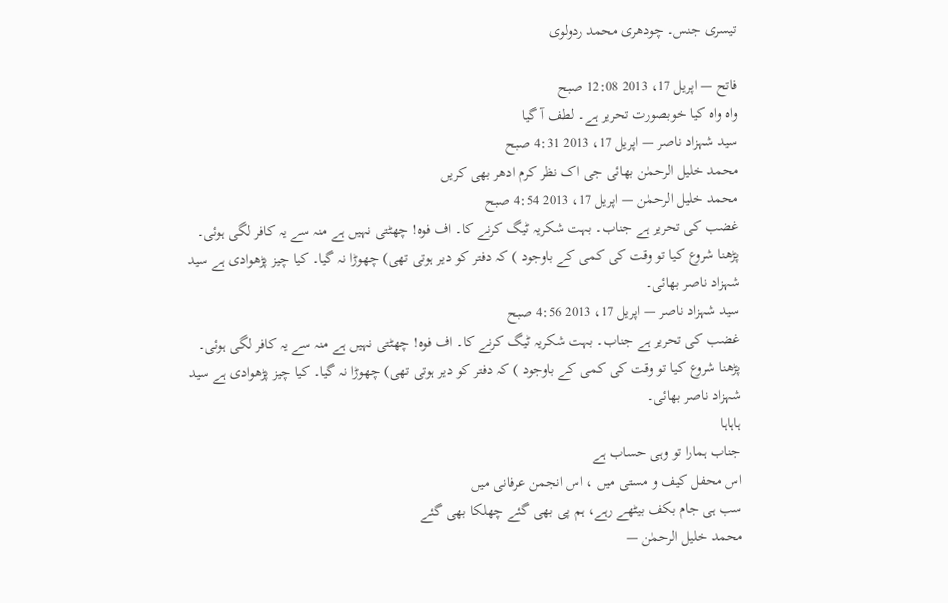تیسری جنس۔ چودھری محمد ردولوی

فاتح — اپریل 17، 2013 12:08 صبح
واہ واہ کیا خوبصورت تحریر ہے۔ لطف آ گیا
سید شہزاد ناصر — اپریل 17، 2013 4:31 صبح
محمد خلیل الرحمٰن بھائی جی اک نظر کرم ادھر بھی کریں
محمد خلیل الرحمٰن — اپریل 17، 2013 4:54 صبح
غضب کی تحریر ہے جناب۔ بہت شکریہ ٹیگ کرنے کا۔ اف فوہ! چھٹتی نہیں ہے منہ سے یہ کافر لگی ہوئی۔ پڑھنا شروع کیا تو وقت کی کمی کے باوجود ) کہ دفتر کو دیر ہوتی تھی) چھوڑا نہ گیا۔ کیا چیز پڑھوادی ہے سید شہزاد ناصر بھائی۔
سید شہزاد ناصر — اپریل 17، 2013 4:56 صبح
غضب کی تحریر ہے جناب۔ بہت شکریہ ٹیگ کرنے کا۔ اف فوہ! چھٹتی نہیں ہے منہ سے یہ کافر لگی ہوئی۔ پڑھنا شروع کیا تو وقت کی کمی کے باوجود ) کہ دفتر کو دیر ہوتی تھی) چھوڑا نہ گیا۔ کیا چیز پڑھوادی ہے سید شہزاد ناصر بھائی۔
ہاہاہا
جناب ہمارا تو وہی حساب ہے
اس محفل کیف و مستی میں ، اس انجمن عرفانی میں
سب ہی جام بکف بیٹھے رہے، ہم پی بھی گئے چھلکا بھی گئے
محمد خلیل الرحمٰن —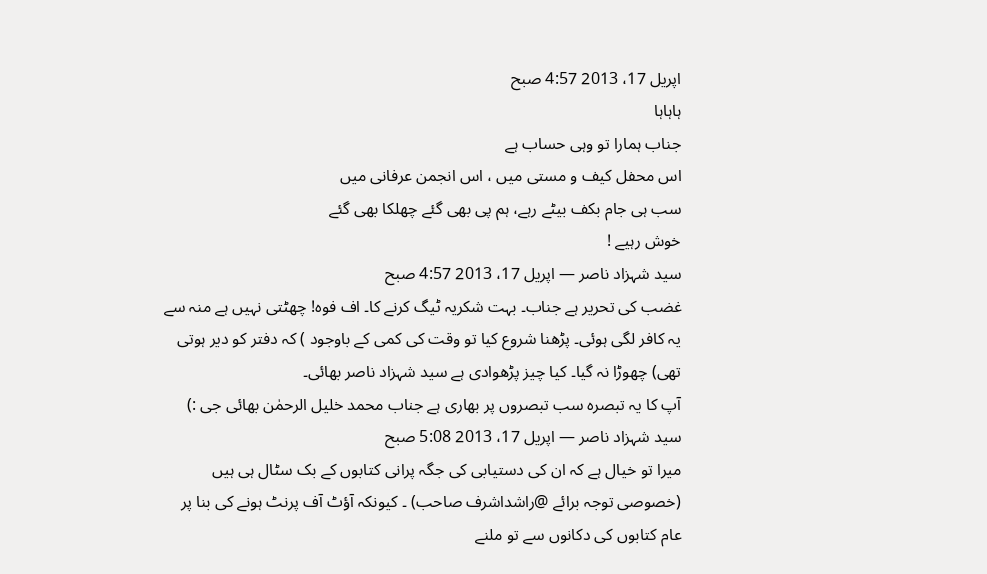اپریل 17، 2013 4:57 صبح
ہاہاہا
جناب ہمارا تو وہی حساب ہے
اس محفل کیف و مستی میں ، اس انجمن عرفانی میں
سب ہی جام بکف بیٹے رہے، ہم پی بھی گئے چھلکا بھی گئے
خوش رہیے !
سید شہزاد ناصر — اپریل 17، 2013 4:57 صبح
غضب کی تحریر ہے جناب۔ بہت شکریہ ٹیگ کرنے کا۔ اف فوہ! چھٹتی نہیں ہے منہ سے یہ کافر لگی ہوئی۔ پڑھنا شروع کیا تو وقت کی کمی کے باوجود ) کہ دفتر کو دیر ہوتی تھی) چھوڑا نہ گیا۔ کیا چیز پڑھوادی ہے سید شہزاد ناصر بھائی۔
آپ کا یہ تبصرہ سب تبصروں پر بھاری ہے جناب محمد خلیل الرحمٰن بھائی جی :)
سید شہزاد ناصر — اپریل 17، 2013 5:08 صبح
میرا تو خیال ہے کہ ان کی دستیابی کی جگہ پرانی کتابوں کے بک سٹال ہی ہیں (خصوصی توجہ برائے @راشداشرف صاحب) ۔ کیونکہ آؤٹ آف پرنٹ ہونے کی بنا پر عام کتابوں کی دکانوں سے تو ملنے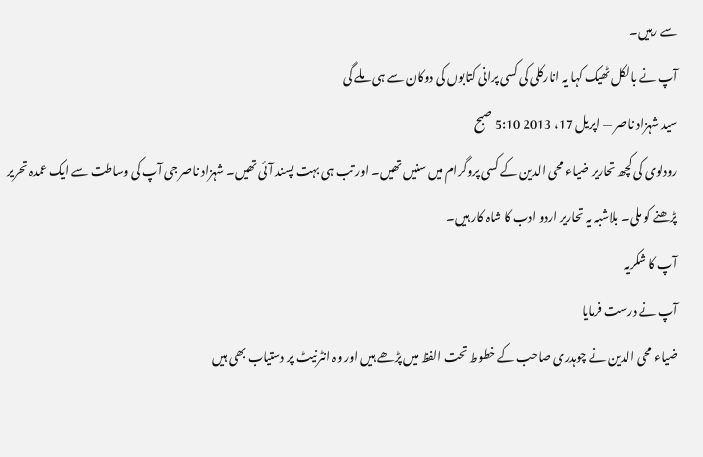سے رہیں۔
آپ نے بالکل ٹھیک کہا یہ انارکلی کی کسی پرانی کتابوں کی دوکان سے ہی ملے گی
سید شہزاد ناصر — اپریل 17، 2013 5:10 صبح
رودلوی کی کچھ تحاریر ضیاء محی الدین کے کسی پروگرام میں سنیں تھیں۔ اور تب ہی بہت پسند آئی تھیں۔ شہزاد ناصر جی آپ کی وساطت سے ایک عمدہ تحریر پڑھنے کو ملی۔ بلاشبہ یہ تحاریر اردو ادب کا شاہ کار ہیں۔
آپ کا شکریہ
آپ نے درست فرمایا
ضیاء محی الدین نے چوہدری صاحب کے خطوط تحت الفظ میں پڑھے ہیں اور وہ انٹرنیٹ پر دستیاب بھی ہیں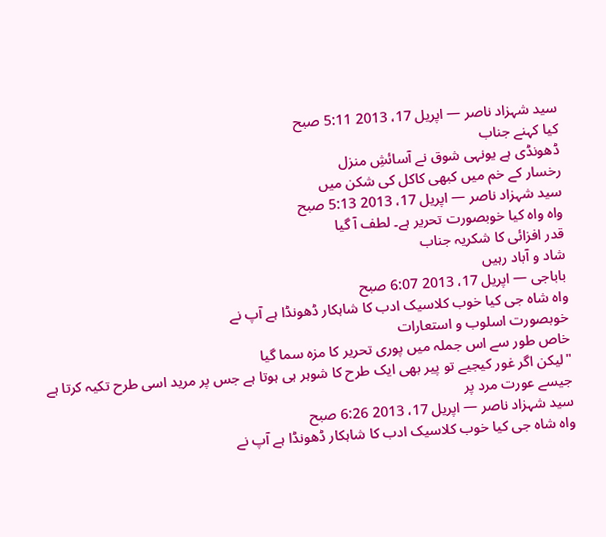سید شہزاد ناصر — اپریل 17، 2013 5:11 صبح
کیا کہنے جناب
ڈھونڈی ہے یونہی شوق نے آسائشِ منزل
رخسار کے خم میں کبھی کاکل کی شکن میں
سید شہزاد ناصر — اپریل 17، 2013 5:13 صبح
واہ واہ کیا خوبصورت تحریر ہے۔ لطف آ گیا
قدر افزائی کا شکریہ جناب
شاد و آباد رہیں
باباجی — اپریل 17، 2013 6:07 صبح
واہ شاہ جی کیا خوب کلاسیک ادب کا شاہکار ڈھونڈا ہے آپ نے
خوبصورت اسلوب و استعارات
خاص طور سے اس جملہ میں پوری تحریر کا مزہ سما گیا
"لیکن اگر غور کیجیے تو پیر بھی ایک طرح کا شوہر ہی ہوتا ہے جس پر مرید اسی طرح تکیہ کرتا ہے جیسے عورت مرد پر
سید شہزاد ناصر — اپریل 17، 2013 6:26 صبح
واہ شاہ جی کیا خوب کلاسیک ادب کا شاہکار ڈھونڈا ہے آپ نے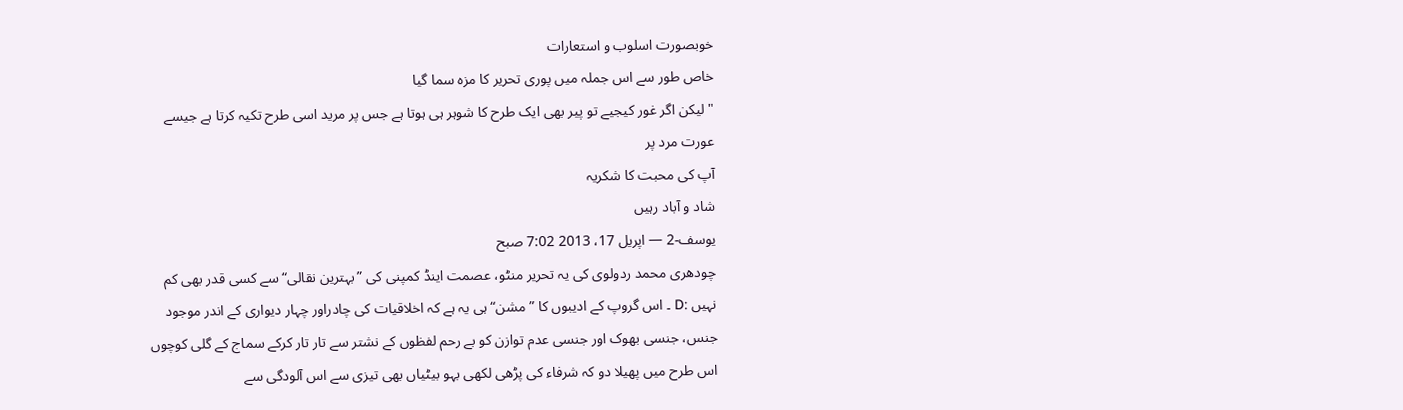خوبصورت اسلوب و استعارات
خاص طور سے اس جملہ میں پوری تحریر کا مزہ سما گیا
"لیکن اگر غور کیجیے تو پیر بھی ایک طرح کا شوہر ہی ہوتا ہے جس پر مرید اسی طرح تکیہ کرتا ہے جیسے عورت مرد پر
آپ کی محبت کا شکریہ
شاد و آباد رہیں
یوسف-2 — اپریل 17، 2013 7:02 صبح
چودھری محمد ردولوی کی یہ تحریر منٹو، عصمت اینڈ کمپنی کی ”بہترین نقالی“ سے کسی قدر بھی کم نہیں :D ۔ اس گروپ کے ادیبوں کا ”مشن“ ہی یہ ہے کہ اخلاقیات کی چادراور چہار دیواری کے اندر موجود جنس، جنسی بھوک اور جنسی عدم توازن کو بے رحم لفظوں کے نشتر سے تار تار کرکے سماج کے گلی کوچوں اس طرح میں پھیلا دو کہ شرفاء کی پڑھی لکھی بہو بیٹیاں بھی تیزی سے اس آلودگی سے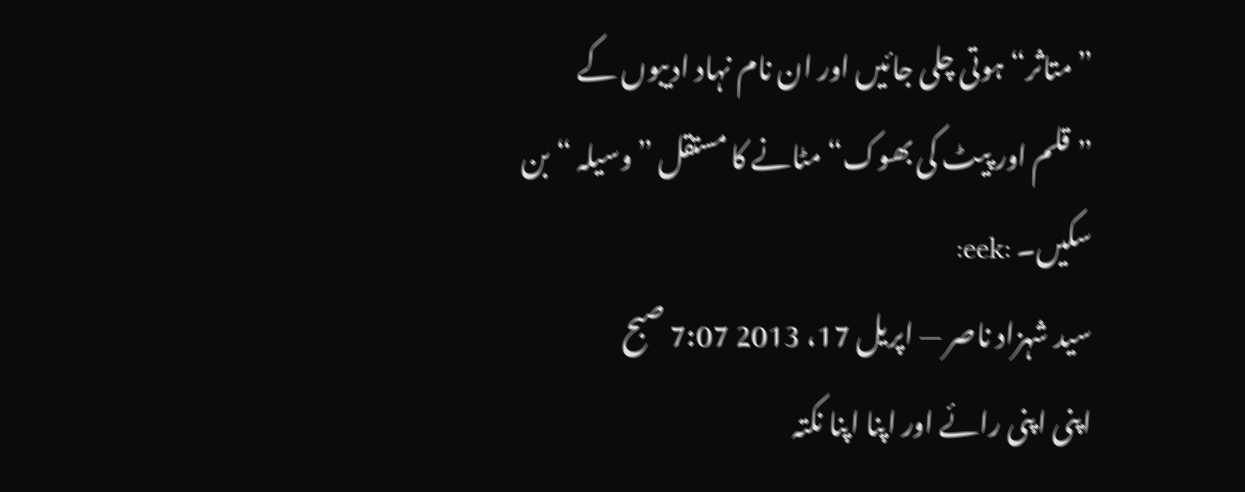”متاثر“ ہوتی چلی جائیں اور ان نام نہاد ادیبوں کے ”قلم اور پیٹ کی بھوک“ مٹانے کا مستقل ”وسیلہ “ بن سکیں۔ :eek:
سید شہزاد ناصر — اپریل 17، 2013 7:07 صبح
اپنی اپنی رائے اور اپنا اپنا نکتہ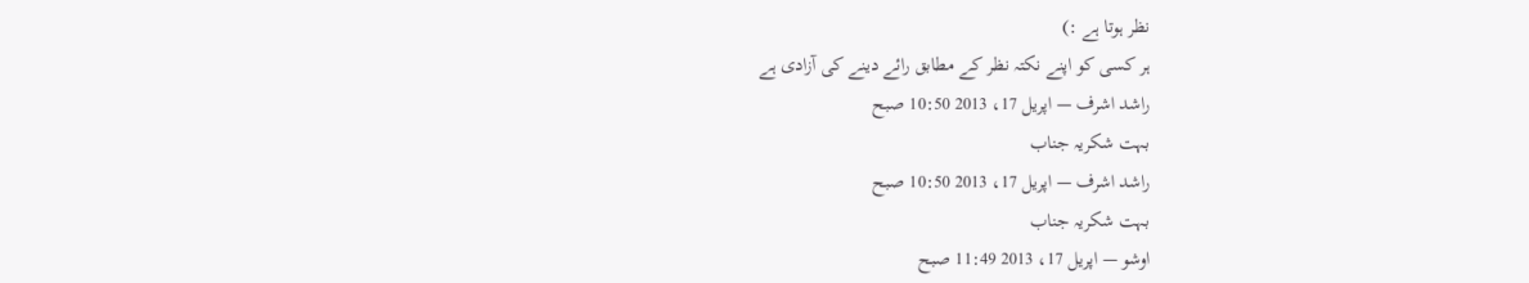نظر ہوتا ہے :)
ہر کسی کو اپنے نکتہ نظر کے مطابق رائے دینے کی آزادی ہے
راشد اشرف — اپریل 17، 2013 10:50 صبح
بہت شکریہ جناب
راشد اشرف — اپریل 17، 2013 10:50 صبح
بہت شکریہ جناب
اوشو — اپریل 17، 2013 11:49 صبح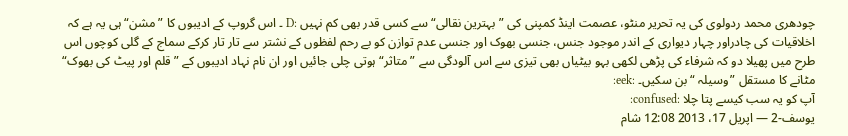چودھری محمد ردولوی کی یہ تحریر منٹو، عصمت اینڈ کمپنی کی ”بہترین نقالی“ سے کسی قدر بھی کم نہیں :D ۔ اس گروپ کے ادیبوں کا ”مشن“ ہی یہ ہے کہ اخلاقیات کی چادراور چہار دیواری کے اندر موجود جنس، جنسی بھوک اور جنسی عدم توازن کو بے رحم لفظوں کے نشتر سے تار تار کرکے سماج کے گلی کوچوں اس طرح میں پھیلا دو کہ شرفاء کی پڑھی لکھی بہو بیٹیاں بھی تیزی سے اس آلودگی سے ”متاثر“ ہوتی چلی جائیں اور ان نام نہاد ادیبوں کے ”قلم اور پیٹ کی بھوک“ مٹانے کا مستقل ”وسیلہ “ بن سکیں۔ :eek:
آپ کو یہ سب کیسے پتا چلا :confused:
یوسف-2 — اپریل 17، 2013 12:08 شام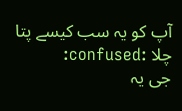آپ کو یہ سب کیسے پتا چلا :confused:
جی یہ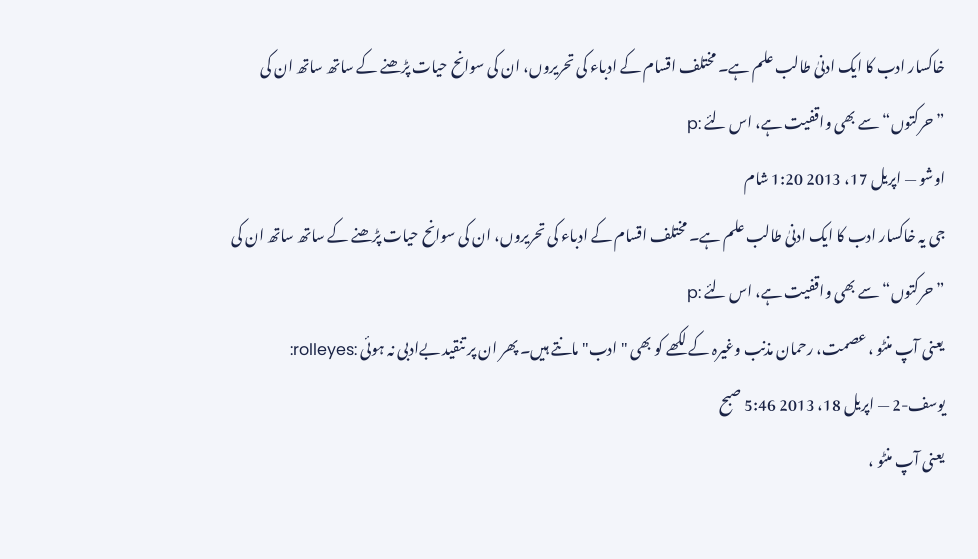خاکسار ادب کا ایک ادنیٰ طالب علم ہے۔ مختلف اقسام کے ادباء کی تحریروں، ان کی سوانح حیات پڑھنے کے ساتھ ساتھ ان کی ”حرکتوں“ سے بھی واقفیت ہے، اس لئے :p
اوشو — اپریل 17، 2013 1:20 شام
جی یہ خاکسار ادب کا ایک ادنیٰ طالب علم ہے۔ مختلف اقسام کے ادباء کی تحریروں، ان کی سوانح حیات پڑھنے کے ساتھ ساتھ ان کی ”حرکتوں“ سے بھی واقفیت ہے، اس لئے :p
یعنی آپ منٹو ، عصمت، رحمان مذنب وغیرہ کے لکھے کو بھی "ادب" مانتے ہیں۔ پھر ان پر تنقید بےادبی نہ ہوئی :rolleyes:
یوسف-2 — اپریل 18، 2013 5:46 صبح
یعنی آپ منٹو ،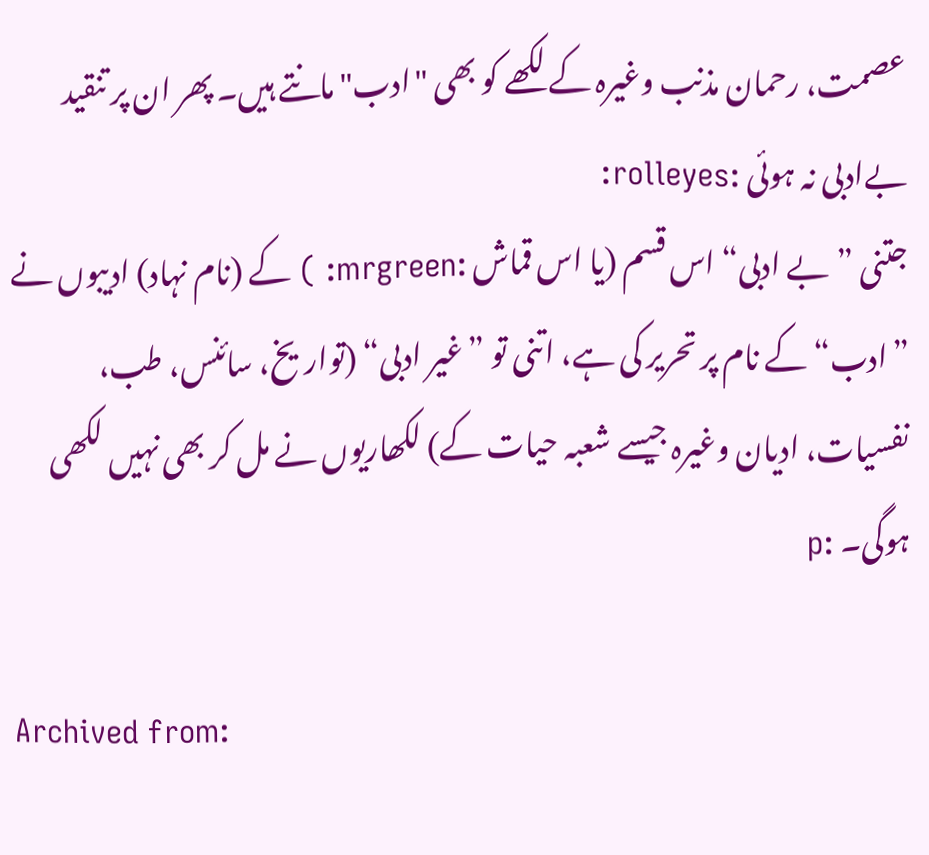عصمت، رحمان مذنب وغیرہ کے لکھے کو بھی "ادب" مانتے ہیں۔ پھر ان پر تنقید بےادبی نہ ہوئی :rolleyes:
جتنی ”بے ادبی“ اس قسم (یا اس قماش :mrgreen: ) کے (نام نہاد) ادیبوں نے ”ادب“ کے نام پر تحریر کی ہے، اتنی تو ”غیر ادبی“ (تواریخ، سائنس، طب، نفسیات، ادیان وغیرہ جیسے شعبہ حیات کے) لکھاریوں نے مل کر بھی نہیں لکھی ہوگی۔ :p

Archived from: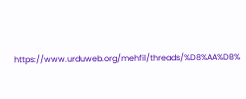https://www.urduweb.org/mehfil/threads/%D8%AA%DB%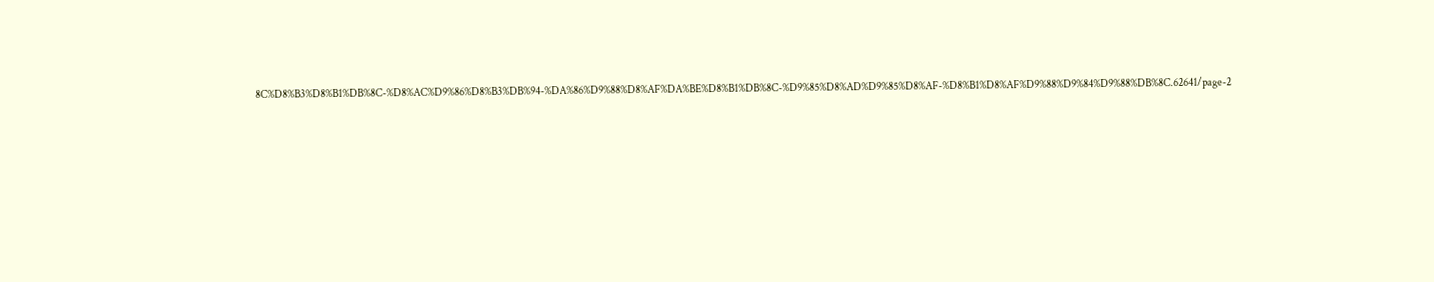8C%D8%B3%D8%B1%DB%8C-%D8%AC%D9%86%D8%B3%DB%94-%DA%86%D9%88%D8%AF%DA%BE%D8%B1%DB%8C-%D9%85%D8%AD%D9%85%D8%AF-%D8%B1%D8%AF%D9%88%D9%84%D9%88%DB%8C.62641/page-2